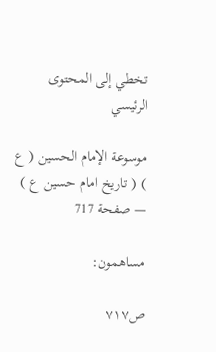تخطي إلى المحتوى الرئيسي

موسوعة الإمام الحسين ( ع ) ( تاريخ امام حسين ع ) — صفحة 717

مساهمون:

ص٧١٧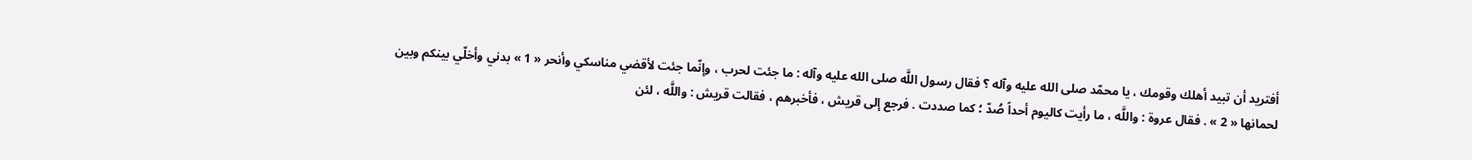أفتريد أن تبيد أهلك وقومك ، يا محمّد صلى الله عليه وآله ؟ فقال رسول اللَّه صلى الله عليه وآله : ما جئت لحرب ، وإنّما جئت لأقضي مناسكي وأنحر « 1 » بدني وأخلّي بينكم وبين لحمانها « 2 » . فقال عروة : واللَّه ، ما رأيت كاليوم أحداً صُدّ ؛ كما صددت . فرجع إلى قريش ، فأخبرهم ، فقالت قريش : واللَّه ، لئن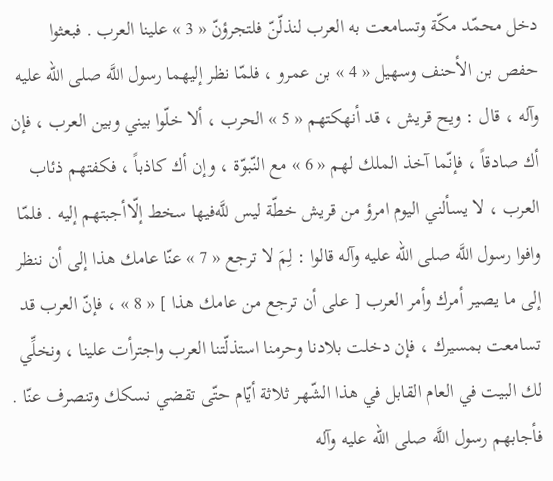دخل محمّد مكّة وتسامعت به العرب لنذلّنّ فلتجرؤنّ « 3 » علينا العرب . فبعثوا حفص بن الأحنف وسهيل « 4 » بن عمرو ، فلمّا نظر إليهما رسول اللَّه صلى الله عليه وآله ، قال : ويح قريش ، قد أنهكتهم « 5 » الحرب ، ألا خلّوا بيني وبين العرب ، فإن أك صادقاً ، فإنّما آخذ الملك لهم « 6 » مع النّبوّة ، وإن أك كاذباً ، فكفتهم ذئاب العرب ، لا يسألني اليوم امرؤ من قريش خطّة ليس للَّه‌فيها سخط إلّاأجبتهم إليه . فلمّا وافوا رسول اللَّه صلى الله عليه وآله قالوا : لِمَ لا ترجع « 7 » عنّا عامك هذا إلى أن ننظر إلى ما يصير أمرك وأمر العرب [ على أن ترجع من عامك هذا ] « 8 » ، فإنّ العرب قد تسامعت بمسيرك ، فإن دخلت بلادنا وحرمنا استذلّتنا العرب واجترأت علينا ، ونخلِّي لك البيت في العام القابل في هذا الشّهر ثلاثة أيّام حتّى تقضي نسكك وتنصرف عنّا . فأجابهم رسول اللَّه صلى الله عليه وآله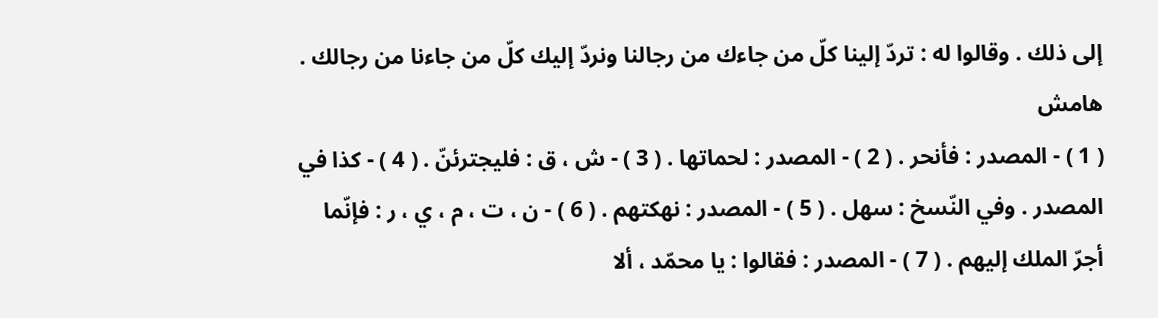إلى ذلك . وقالوا له : تردّ إلينا كلّ من جاءك من رجالنا ونردّ إليك كلّ من جاءنا من رجالك .
هامش
( 1 ) - المصدر : فأنحر . ( 2 ) - المصدر : لحماتها . ( 3 ) - ش ، ق : فليجترئنّ . ( 4 ) - كذا في المصدر . وفي النّسخ : سهل . ( 5 ) - المصدر : نهكتهم . ( 6 ) - ن ، ت ، م ، ي ، ر : فإنّما أجرّ الملك إليهم . ( 7 ) - المصدر : فقالوا : يا محمّد ، ألا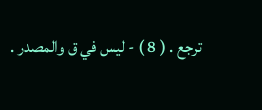ترجع . ( 8 ) - ليس في ق والمصدر .